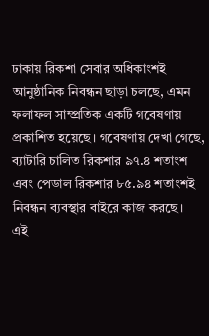ঢাকায় রিকশা সেবার অধিকাংশই আনুষ্ঠানিক নিবন্ধন ছাড়া চলছে, এমন ফলাফল সাম্প্রতিক একটি গবেষণায় প্রকাশিত হয়েছে। গবেষণায় দেখা গেছে, ব্যাটারি চালিত রিকশার ৯৭.৪ শতাংশ এবং পেডাল রিকশার ৮৫.৯৪ শতাংশই নিবন্ধন ব্যবস্থার বাইরে কাজ করছে।
এই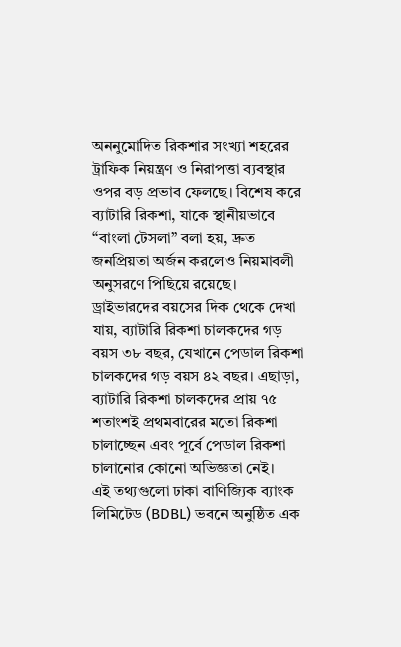অননুমোদিত রিকশার সংখ্যা শহরের ট্রাফিক নিয়ন্ত্রণ ও নিরাপত্তা ব্যবস্থার ওপর বড় প্রভাব ফেলছে। বিশেষ করে ব্যাটারি রিকশা, যাকে স্থানীয়ভাবে “বাংলা টেসলা” বলা হয়, দ্রুত জনপ্রিয়তা অর্জন করলেও নিয়মাবলী অনুসরণে পিছিয়ে রয়েছে।
ড্রাইভারদের বয়সের দিক থেকে দেখা যায়, ব্যাটারি রিকশা চালকদের গড় বয়স ৩৮ বছর, যেখানে পেডাল রিকশা চালকদের গড় বয়স ৪২ বছর। এছাড়া, ব্যাটারি রিকশা চালকদের প্রায় ৭৫ শতাংশই প্রথমবারের মতো রিকশা চালাচ্ছেন এবং পূর্বে পেডাল রিকশা চালানোর কোনো অভিজ্ঞতা নেই।
এই তথ্যগুলো ঢাকা বাণিজ্যিক ব্যাংক লিমিটেড (BDBL) ভবনে অনুষ্ঠিত এক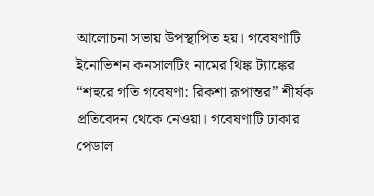আলোচনা সভায় উপস্থাপিত হয়। গবেষণাটি ইনোভিশন কনসালটিং নামের থিঙ্ক ট্যাঙ্কের “শহুরে গতি গবেষণা: রিকশা রূপান্তর” শীর্ষক প্রতিবেদন থেকে নেওয়া। গবেষণাটি ঢাকার পেডাল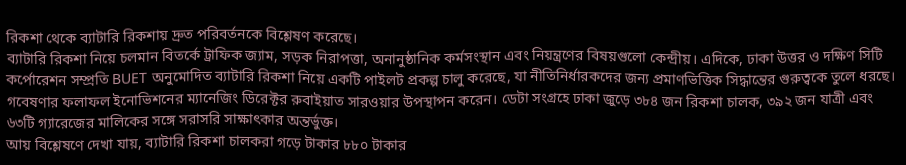রিকশা থেকে ব্যাটারি রিকশায় দ্রুত পরিবর্তনকে বিশ্লেষণ করেছে।
ব্যাটারি রিকশা নিয়ে চলমান বিতর্কে ট্রাফিক জ্যাম, সড়ক নিরাপত্তা, অনানুষ্ঠানিক কর্মসংস্থান এবং নিয়ন্ত্রণের বিষয়গুলো কেন্দ্রীয়। এদিকে, ঢাকা উত্তর ও দক্ষিণ সিটি কর্পোরেশন সম্প্রতি BUET অনুমোদিত ব্যাটারি রিকশা নিয়ে একটি পাইলট প্রকল্প চালু করেছে, যা নীতিনির্ধারকদের জন্য প্রমাণভিত্তিক সিদ্ধান্তের গুরুত্বকে তুলে ধরছে।
গবেষণার ফলাফল ইনোভিশনের ম্যানেজিং ডিরেক্টর রুবাইয়াত সারওয়ার উপস্থাপন করেন। ডেটা সংগ্রহে ঢাকা জুড়ে ৩৮৪ জন রিকশা চালক, ৩৯২ জন যাত্রী এবং ৬৩টি গ্যারেজের মালিকের সঙ্গে সরাসরি সাক্ষাৎকার অন্তর্ভুক্ত।
আয় বিশ্লেষণে দেখা যায়, ব্যাটারি রিকশা চালকরা গড়ে টাকার ৮৮০ টাকার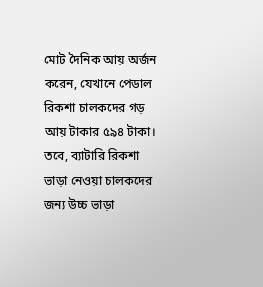মোট দৈনিক আয় অর্জন করেন, যেখানে পেডাল রিকশা চালকদের গড় আয় টাকার ৫৯৪ টাকা। তবে, ব্যাটারি রিকশা ভাড়া নেওয়া চালকদের জন্য উচ্চ ভাড়া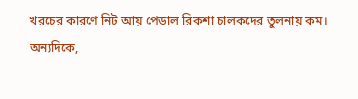খরচের কারণে নিট আয় পেডাল রিকশা চালকদের তুলনায় কম।
অন্যদিকে,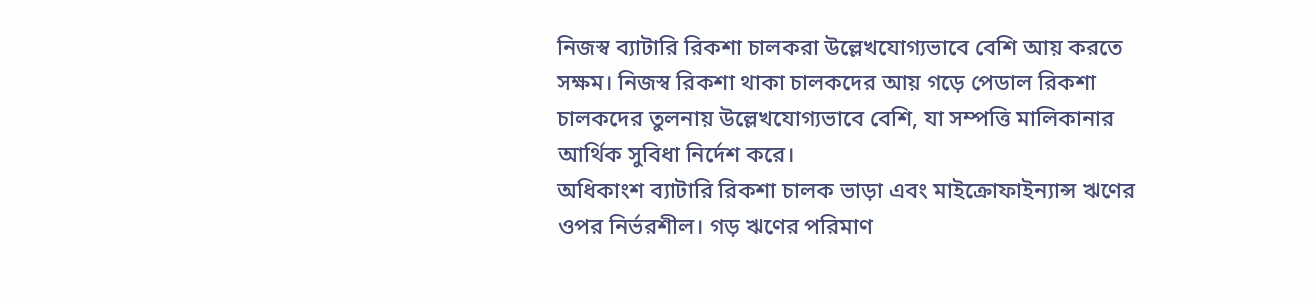নিজস্ব ব্যাটারি রিকশা চালকরা উল্লেখযোগ্যভাবে বেশি আয় করতে সক্ষম। নিজস্ব রিকশা থাকা চালকদের আয় গড়ে পেডাল রিকশা চালকদের তুলনায় উল্লেখযোগ্যভাবে বেশি, যা সম্পত্তি মালিকানার আর্থিক সুবিধা নির্দেশ করে।
অধিকাংশ ব্যাটারি রিকশা চালক ভাড়া এবং মাইক্রোফাইন্যান্স ঋণের ওপর নির্ভরশীল। গড় ঋণের পরিমাণ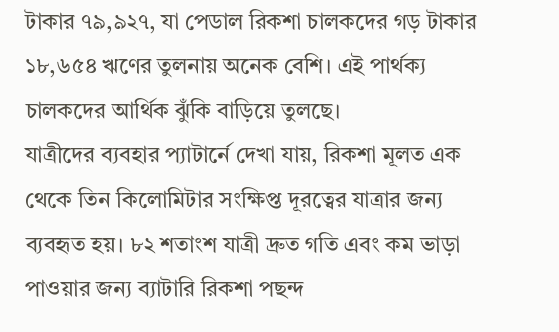টাকার ৭৯,৯২৭, যা পেডাল রিকশা চালকদের গড় টাকার ১৮,৬৫৪ ঋণের তুলনায় অনেক বেশি। এই পার্থক্য চালকদের আর্থিক ঝুঁকি বাড়িয়ে তুলছে।
যাত্রীদের ব্যবহার প্যাটার্নে দেখা যায়, রিকশা মূলত এক থেকে তিন কিলোমিটার সংক্ষিপ্ত দূরত্বের যাত্রার জন্য ব্যবহৃত হয়। ৮২ শতাংশ যাত্রী দ্রুত গতি এবং কম ভাড়া পাওয়ার জন্য ব্যাটারি রিকশা পছন্দ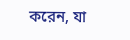করেন, যা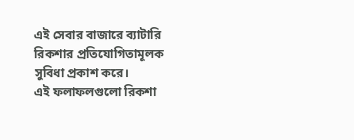এই সেবার বাজারে ব্যাটারি রিকশার প্রতিযোগিতামূলক সুবিধা প্রকাশ করে।
এই ফলাফলগুলো রিকশা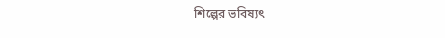শিল্পের ভবিষ্যৎ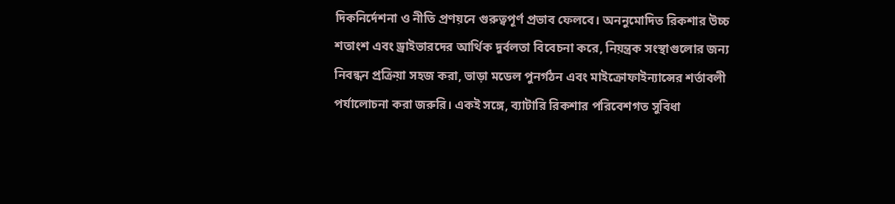দিকনির্দেশনা ও নীতি প্রণয়নে গুরুত্বপূর্ণ প্রভাব ফেলবে। অননুমোদিত রিকশার উচ্চ শতাংশ এবং ড্রাইভারদের আর্থিক দুর্বলতা বিবেচনা করে, নিয়ন্ত্রক সংস্থাগুলোর জন্য নিবন্ধন প্রক্রিয়া সহজ করা, ভাড়া মডেল পুনর্গঠন এবং মাইক্রোফাইন্যান্সের শর্তাবলী পর্যালোচনা করা জরুরি। একই সঙ্গে, ব্যাটারি রিকশার পরিবেশগত সুবিধা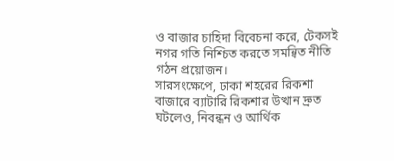ও বাজার চাহিদা বিবেচনা করে, টেকসই নগর গতি নিশ্চিত করতে সমন্বিত নীতি গঠন প্রয়োজন।
সারসংক্ষেপে, ঢাকা শহরের রিকশা বাজারে ব্যাটারি রিকশার উত্থান দ্রুত ঘটলেও, নিবন্ধন ও আর্থিক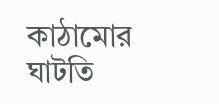কাঠামোর ঘাটতি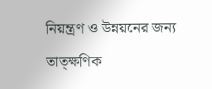নিয়ন্ত্রণ ও উন্নয়নের জন্য তাত্ক্ষণিক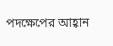পদক্ষেপের আহ্বান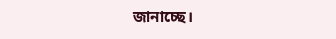জানাচ্ছে।